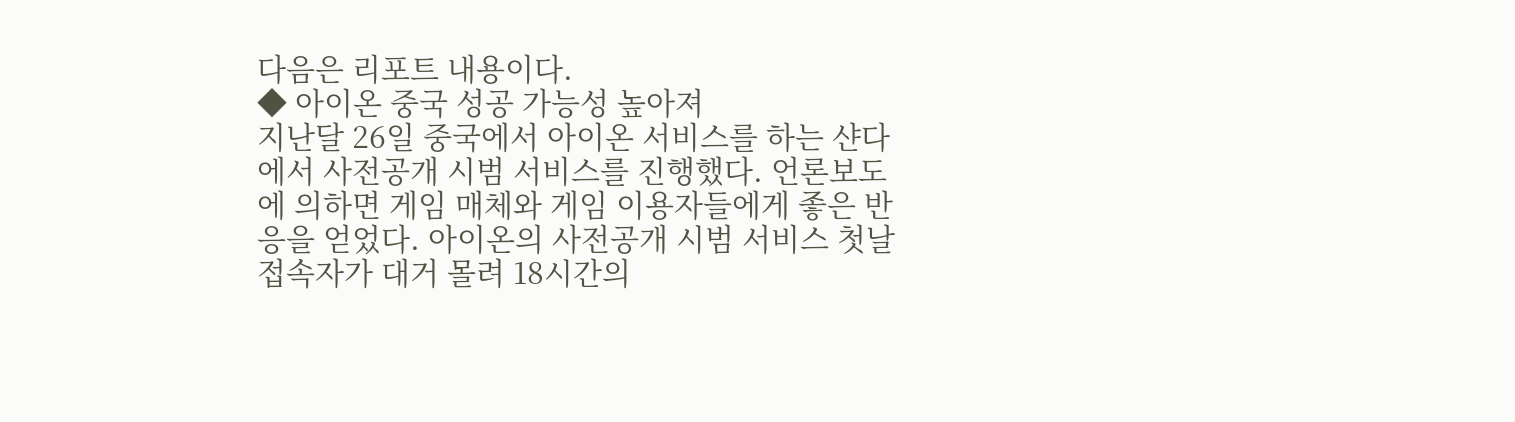다음은 리포트 내용이다.
◆ 아이온 중국 성공 가능성 높아져
지난달 26일 중국에서 아이온 서비스를 하는 샨다에서 사전공개 시범 서비스를 진행했다. 언론보도에 의하면 게임 매체와 게임 이용자들에게 좋은 반응을 얻었다. 아이온의 사전공개 시범 서비스 첫날 접속자가 대거 몰려 18시간의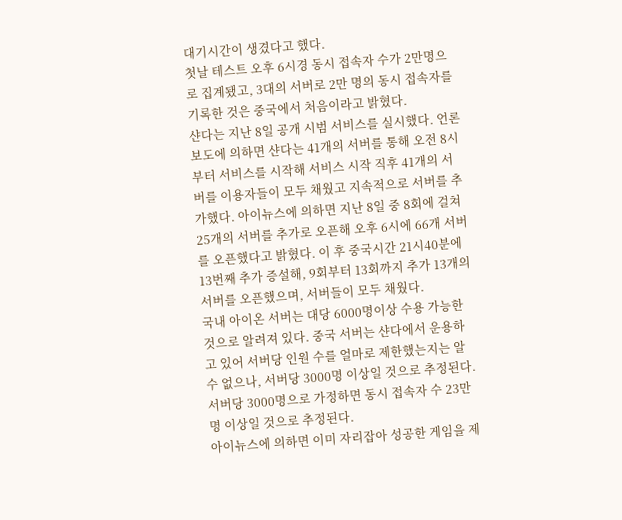대기시간이 생겼다고 했다.
첫날 테스트 오후 6시경 동시 접속자 수가 2만명으로 집계됐고, 3대의 서버로 2만 명의 동시 접속자를 기록한 것은 중국에서 처음이라고 밝혔다.
샨다는 지난 8일 공개 시범 서비스를 실시했다. 언론보도에 의하면 샨다는 41개의 서버를 통해 오전 8시부터 서비스를 시작해 서비스 시작 직후 41개의 서버를 이용자들이 모두 채웠고 지속적으로 서버를 추가했다. 아이뉴스에 의하면 지난 8일 중 8회에 걸쳐 25개의 서버를 추가로 오픈해 오후 6시에 66개 서버를 오픈했다고 밝혔다. 이 후 중국시간 21시40분에 13번째 추가 증설해, 9회부터 13회까지 추가 13개의 서버를 오픈했으며, 서버들이 모두 채웠다.
국내 아이온 서버는 대당 6000명이상 수용 가능한 것으로 알려져 있다. 중국 서버는 샨다에서 운용하고 있어 서버당 인원 수를 얼마로 제한했는지는 알 수 없으나, 서버당 3000명 이상일 것으로 추정된다. 서버당 3000명으로 가정하면 동시 접속자 수 23만명 이상일 것으로 추정된다.
아이뉴스에 의하면 이미 자리잡아 성공한 게임을 제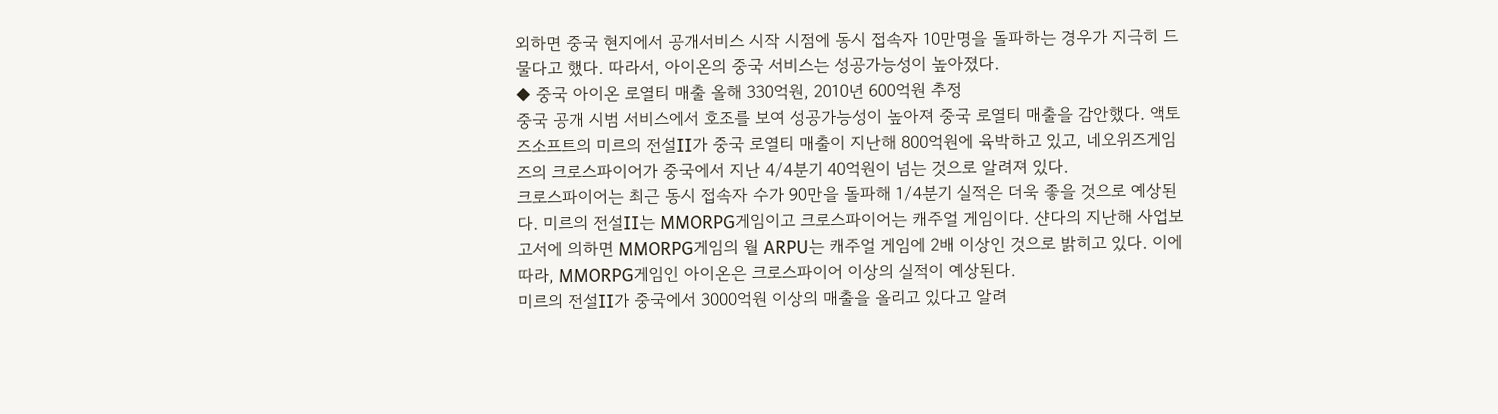외하면 중국 현지에서 공개서비스 시작 시점에 동시 접속자 10만명을 돌파하는 경우가 지극히 드물다고 했다. 따라서, 아이온의 중국 서비스는 성공가능성이 높아졌다.
◆ 중국 아이온 로열티 매출 올해 330억원, 2010년 600억원 추정
중국 공개 시범 서비스에서 호조를 보여 성공가능성이 높아져 중국 로열티 매출을 감안했다. 액토즈소프트의 미르의 전설II가 중국 로열티 매출이 지난해 800억원에 육박하고 있고, 네오위즈게임즈의 크로스파이어가 중국에서 지난 4/4분기 40억원이 넘는 것으로 알려져 있다.
크로스파이어는 최근 동시 접속자 수가 90만을 돌파해 1/4분기 실적은 더욱 좋을 것으로 예상된다. 미르의 전설II는 MMORPG게임이고 크로스파이어는 캐주얼 게임이다. 샨다의 지난해 사업보고서에 의하면 MMORPG게임의 월 ARPU는 캐주얼 게임에 2배 이상인 것으로 밝히고 있다. 이에 따라, MMORPG게임인 아이온은 크로스파이어 이상의 실적이 예상된다.
미르의 전설II가 중국에서 3000억원 이상의 매출을 올리고 있다고 알려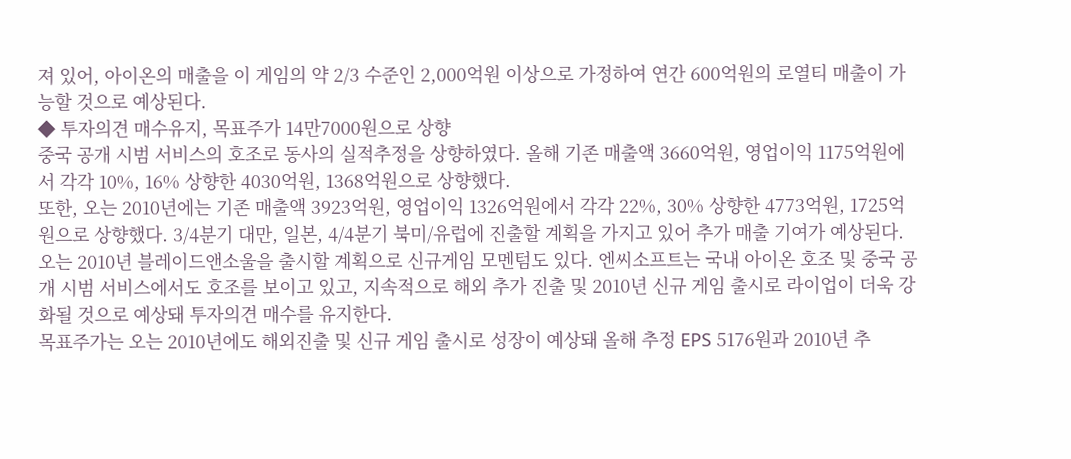져 있어, 아이온의 매출을 이 게임의 약 2/3 수준인 2,000억원 이상으로 가정하여 연간 600억원의 로열티 매출이 가능할 것으로 예상된다.
◆ 투자의견 매수유지, 목표주가 14만7000원으로 상향
중국 공개 시범 서비스의 호조로 동사의 실적추정을 상향하였다. 올해 기존 매출액 3660억원, 영업이익 1175억원에서 각각 10%, 16% 상향한 4030억원, 1368억원으로 상향했다.
또한, 오는 2010년에는 기존 매출액 3923억원, 영업이익 1326억원에서 각각 22%, 30% 상향한 4773억원, 1725억원으로 상향했다. 3/4분기 대만, 일본, 4/4분기 북미/유럽에 진출할 계획을 가지고 있어 추가 매출 기여가 예상된다.
오는 2010년 블레이드앤소울을 출시할 계획으로 신규게임 모멘텀도 있다. 엔씨소프트는 국내 아이온 호조 및 중국 공개 시범 서비스에서도 호조를 보이고 있고, 지속적으로 해외 추가 진출 및 2010년 신규 게임 출시로 라이업이 더욱 강화될 것으로 예상돼 투자의견 매수를 유지한다.
목표주가는 오는 2010년에도 해외진출 및 신규 게임 출시로 성장이 예상돼 올해 추정 EPS 5176원과 2010년 추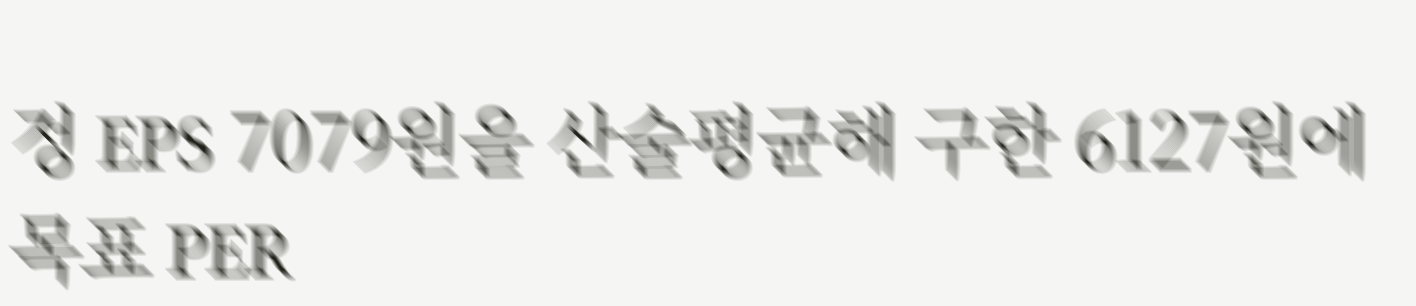정 EPS 7079원을 산술평균해 구한 6127원에 목표 PER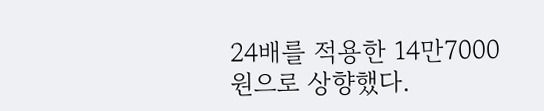24배를 적용한 14만7000원으로 상향했다.